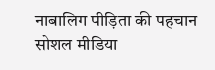नाबालिग पीड़िता की पहचान सोशल मीडिया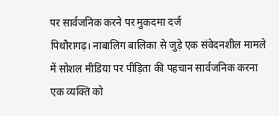पर सार्वजनिक करने पर मुकदमा दर्ज
पिथौरागढ़। नाबालिग बालिका से जुड़े एक संवेदनशील मामले में सोशल मीडिया पर पीड़िता की पहचान सार्वजनिक करना एक व्यक्ति को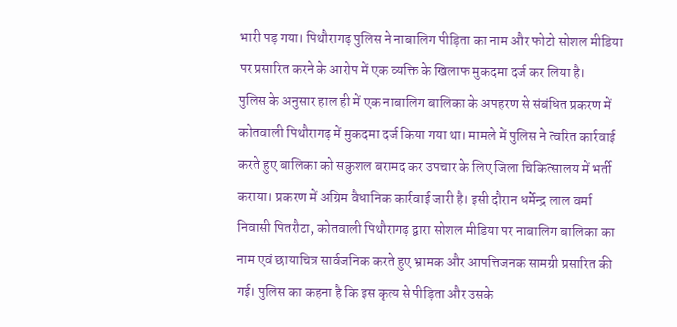भारी पड़ गया। पिथौरागढ़ पुलिस ने नाबालिग पीड़िता का नाम और फोटो सोशल मीडिया पर प्रसारित करने के आरोप में एक व्यक्ति के खिलाफ मुकदमा दर्ज कर लिया है।
पुलिस के अनुसार हाल ही में एक नाबालिग बालिका के अपहरण से संबंधित प्रकरण में कोतवाली पिथौरागढ़ में मुकदमा दर्ज किया गया था। मामले में पुलिस ने त्वरित कार्रवाई करते हुए बालिका को सकुशल बरामद कर उपचार के लिए जिला चिकित्सालय में भर्ती कराया। प्रकरण में अग्रिम वैधानिक कार्रवाई जारी है। इसी दौरान धर्मेन्द्र लाल वर्मा निवासी पितरौटा, कोतवाली पिथौरागढ़ द्वारा सोशल मीडिया पर नाबालिग बालिका का नाम एवं छायाचित्र सार्वजनिक करते हुए भ्रामक और आपत्तिजनक सामग्री प्रसारित की गई। पुलिस का कहना है कि इस कृत्य से पीड़िता और उसके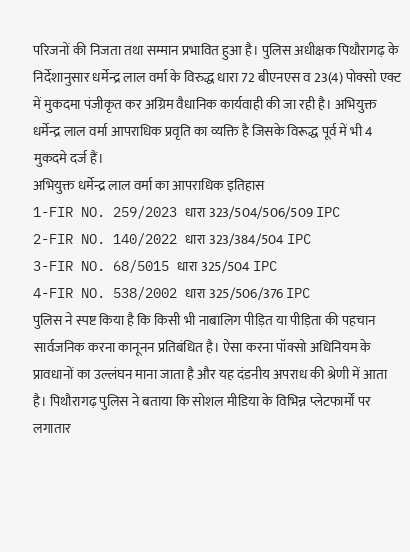परिजनों की निजता तथा सम्मान प्रभावित हुआ है। पुलिस अधीक्षक पिथौरागढ़ के निर्देशानुसार धर्मेन्द्र लाल वर्मा के विरुद्ध धारा 72 बीएनएस व 23(4) पोक्सो एक्ट में मुकदमा पंजीकृत कर अग्रिम वैधानिक कार्यवाही की जा रही है। अभियुक्त धर्मेन्द्र लाल वर्मा आपराधिक प्रवृति का व्यक्ति है जिसके विरूद्ध पूर्व में भी 4 मुकदमे दर्ज हैं।
अभियुक्त धर्मेन्द्र लाल वर्मा का आपराधिक इतिहास
1-FIR NO. 259/2023 धारा 323/504/506/509 IPC
2-FIR NO. 140/2022 धारा 323/384/504 IPC
3-FIR NO. 68/5015 धारा 325/504 IPC
4-FIR NO. 538/2002 धारा 325/506/376 IPC
पुलिस ने स्पष्ट किया है कि किसी भी नाबालिग पीड़ित या पीड़िता की पहचान सार्वजनिक करना कानूनन प्रतिबंधित है। ऐसा करना पॉक्सो अधिनियम के प्रावधानों का उल्लंघन माना जाता है और यह दंडनीय अपराध की श्रेणी में आता है। पिथौरागढ़ पुलिस ने बताया कि सोशल मीडिया के विभिन्न प्लेटफार्मों पर लगातार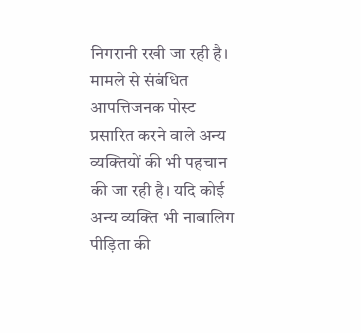निगरानी रखी जा रही है। मामले से संबंधित आपत्तिजनक पोस्ट प्रसारित करने वाले अन्य व्यक्तियों की भी पहचान की जा रही है। यदि कोई अन्य व्यक्ति भी नाबालिग पीड़िता की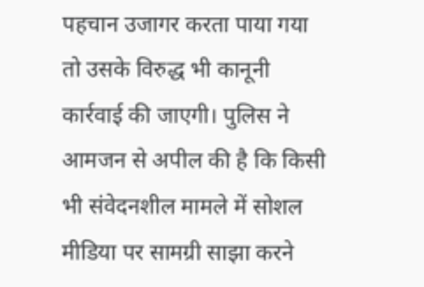पहचान उजागर करता पाया गया तो उसके विरुद्ध भी कानूनी कार्रवाई की जाएगी। पुलिस ने आमजन से अपील की है कि किसी भी संवेदनशील मामले में सोशल मीडिया पर सामग्री साझा करने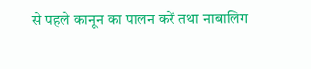से पहले कानून का पालन करें तथा नाबालिग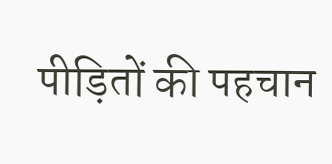पीड़ितों की पहचान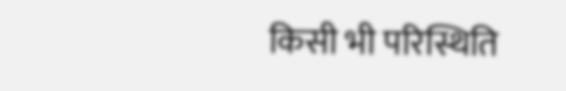किसी भी परिस्थिति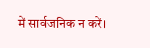में सार्वजनिक न करें।